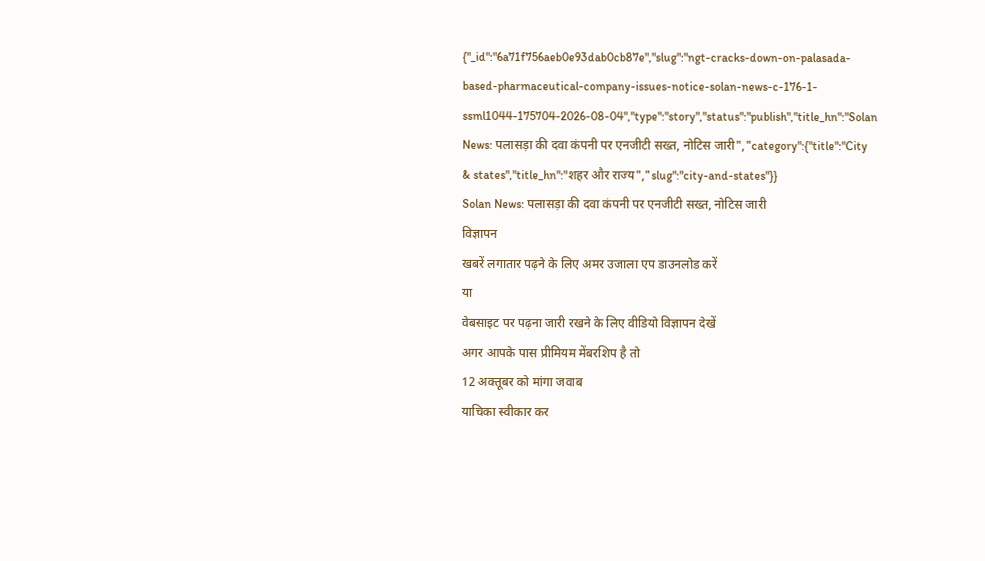{"_id":"6a71f756aeb0e93dab0cb87e","slug":"ngt-cracks-down-on-palasada-based-pharmaceutical-company-issues-notice-solan-news-c-176-1-ssml1044-175704-2026-08-04","type":"story","status":"publish","title_hn":"Solan News: पलासड़ा की दवा कंपनी पर एनजीटी सख्त, नोटिस जारी","category":{"title":"City & states","title_hn":"शहर और राज्य","slug":"city-and-states"}}
Solan News: पलासड़ा की दवा कंपनी पर एनजीटी सख्त, नोटिस जारी
विज्ञापन
खबरें लगातार पढ़ने के लिए अमर उजाला एप डाउनलोड करें
या
वेबसाइट पर पढ़ना जारी रखने के लिए वीडियो विज्ञापन देखें
अगर आपके पास प्रीमियम मेंबरशिप है तो
12 अक्तूबर को मांगा जवाब
याचिका स्वीकार कर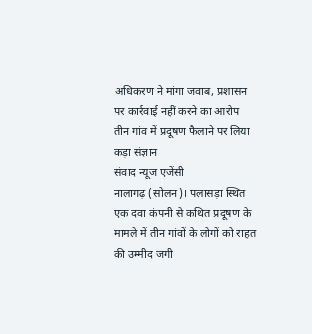अधिकरण ने मांगा जवाब, प्रशासन पर कार्रवाई नहीं करने का आरोप
तीन गांव में प्रदूषण फैलाने पर लिया कड़ा संज्ञान
संवाद न्यूज एजेंसी
नालागढ़ (सोलन)। पलासड़ा स्थित एक दवा कंपनी से कथित प्रदूषण के मामले में तीन गांवों के लोगों को राहत की उम्मीद जगी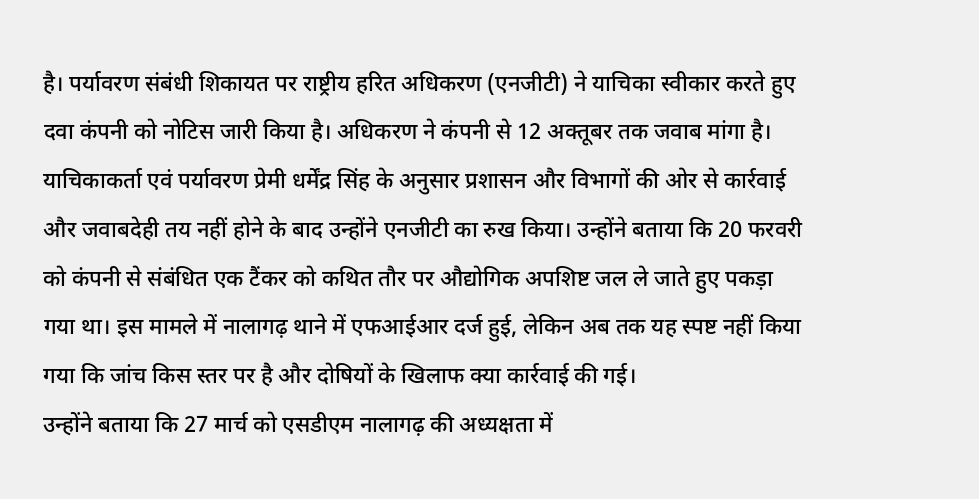है। पर्यावरण संबंधी शिकायत पर राष्ट्रीय हरित अधिकरण (एनजीटी) ने याचिका स्वीकार करते हुए दवा कंपनी को नोटिस जारी किया है। अधिकरण ने कंपनी से 12 अक्तूबर तक जवाब मांगा है।
याचिकाकर्ता एवं पर्यावरण प्रेमी धर्मेंद्र सिंह के अनुसार प्रशासन और विभागों की ओर से कार्रवाई और जवाबदेही तय नहीं होने के बाद उन्होंने एनजीटी का रुख किया। उन्होंने बताया कि 20 फरवरी को कंपनी से संबंधित एक टैंकर को कथित तौर पर औद्योगिक अपशिष्ट जल ले जाते हुए पकड़ा गया था। इस मामले में नालागढ़ थाने में एफआईआर दर्ज हुई, लेकिन अब तक यह स्पष्ट नहीं किया गया कि जांच किस स्तर पर है और दोषियों के खिलाफ क्या कार्रवाई की गई।
उन्होंने बताया कि 27 मार्च को एसडीएम नालागढ़ की अध्यक्षता में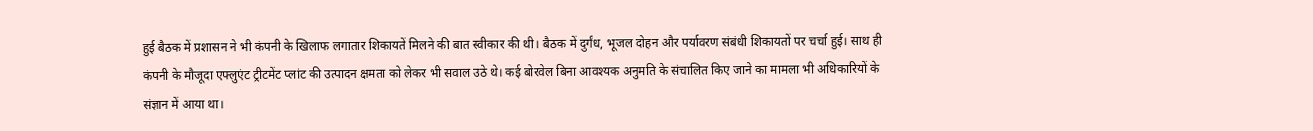हुई बैठक में प्रशासन ने भी कंपनी के खिलाफ लगातार शिकायतें मिलने की बात स्वीकार की थी। बैठक में दुर्गंध, भूजल दोहन और पर्यावरण संबंधी शिकायतों पर चर्चा हुई। साथ ही कंपनी के मौजूदा एफ्लुएंट ट्रीटमेंट प्लांट की उत्पादन क्षमता को लेकर भी सवाल उठे थे। कई बोरवेल बिना आवश्यक अनुमति के संचालित किए जाने का मामला भी अधिकारियों के संज्ञान में आया था।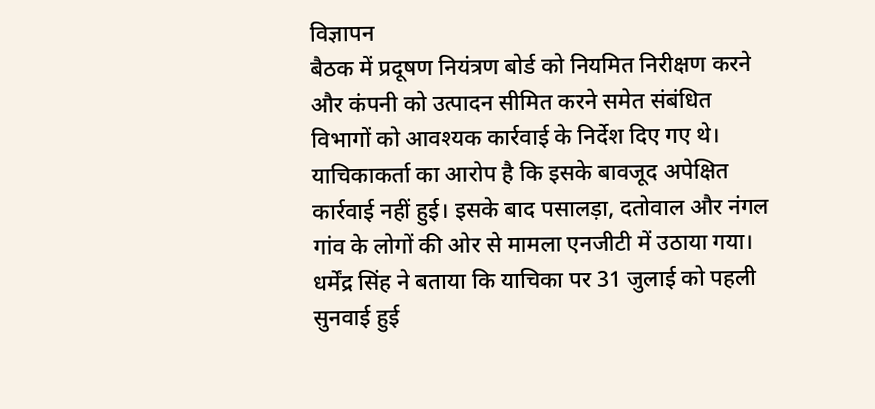विज्ञापन
बैठक में प्रदूषण नियंत्रण बोर्ड को नियमित निरीक्षण करने और कंपनी को उत्पादन सीमित करने समेत संबंधित विभागों को आवश्यक कार्रवाई के निर्देश दिए गए थे। याचिकाकर्ता का आरोप है कि इसके बावजूद अपेक्षित कार्रवाई नहीं हुई। इसके बाद पसालड़ा, दतोवाल और नंगल गांव के लोगों की ओर से मामला एनजीटी में उठाया गया।
धर्मेंद्र सिंह ने बताया कि याचिका पर 31 जुलाई को पहली सुनवाई हुई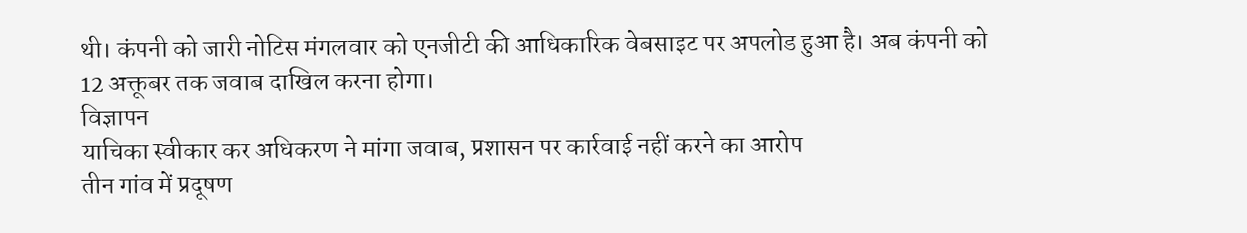थी। कंपनी को जारी नोटिस मंगलवार को एनजीटी की आधिकारिक वेबसाइट पर अपलोड हुआ है। अब कंपनी को 12 अक्तूबर तक जवाब दाखिल करना होगा।
विज्ञापन
याचिका स्वीकार कर अधिकरण ने मांगा जवाब, प्रशासन पर कार्रवाई नहीं करने का आरोप
तीन गांव में प्रदूषण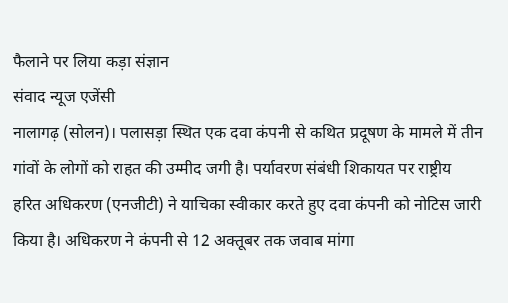फैलाने पर लिया कड़ा संज्ञान
संवाद न्यूज एजेंसी
नालागढ़ (सोलन)। पलासड़ा स्थित एक दवा कंपनी से कथित प्रदूषण के मामले में तीन गांवों के लोगों को राहत की उम्मीद जगी है। पर्यावरण संबंधी शिकायत पर राष्ट्रीय हरित अधिकरण (एनजीटी) ने याचिका स्वीकार करते हुए दवा कंपनी को नोटिस जारी किया है। अधिकरण ने कंपनी से 12 अक्तूबर तक जवाब मांगा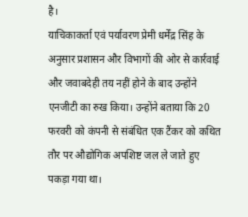है।
याचिकाकर्ता एवं पर्यावरण प्रेमी धर्मेंद्र सिंह के अनुसार प्रशासन और विभागों की ओर से कार्रवाई और जवाबदेही तय नहीं होने के बाद उन्होंने एनजीटी का रुख किया। उन्होंने बताया कि 20 फरवरी को कंपनी से संबंधित एक टैंकर को कथित तौर पर औद्योगिक अपशिष्ट जल ले जाते हुए पकड़ा गया था।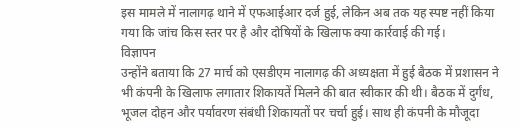इस मामले में नालागढ़ थाने में एफआईआर दर्ज हुई, लेकिन अब तक यह स्पष्ट नहीं किया गया कि जांच किस स्तर पर है और दोषियों के खिलाफ क्या कार्रवाई की गई।
विज्ञापन
उन्होंने बताया कि 27 मार्च को एसडीएम नालागढ़ की अध्यक्षता में हुई बैठक में प्रशासन ने भी कंपनी के खिलाफ लगातार शिकायतें मिलने की बात स्वीकार की थी। बैठक में दुर्गंध, भूजल दोहन और पर्यावरण संबंधी शिकायतों पर चर्चा हुई। साथ ही कंपनी के मौजूदा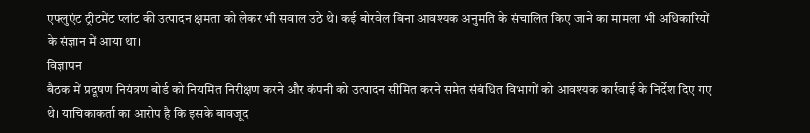एफ्लुएंट ट्रीटमेंट प्लांट की उत्पादन क्षमता को लेकर भी सवाल उठे थे। कई बोरवेल बिना आवश्यक अनुमति के संचालित किए जाने का मामला भी अधिकारियों के संज्ञान में आया था।
विज्ञापन
बैठक में प्रदूषण नियंत्रण बोर्ड को नियमित निरीक्षण करने और कंपनी को उत्पादन सीमित करने समेत संबंधित विभागों को आवश्यक कार्रवाई के निर्देश दिए गए थे। याचिकाकर्ता का आरोप है कि इसके बावजूद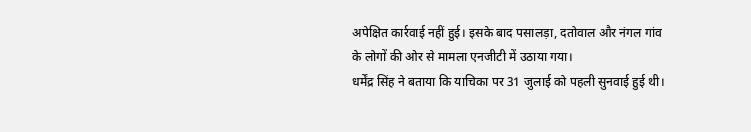अपेक्षित कार्रवाई नहीं हुई। इसके बाद पसालड़ा, दतोवाल और नंगल गांव के लोगों की ओर से मामला एनजीटी में उठाया गया।
धर्मेंद्र सिंह ने बताया कि याचिका पर 31 जुलाई को पहली सुनवाई हुई थी।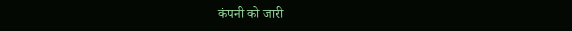कंपनी को जारी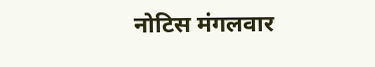नोटिस मंगलवार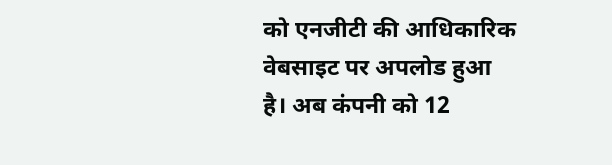को एनजीटी की आधिकारिक वेबसाइट पर अपलोड हुआ है। अब कंपनी को 12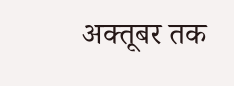अक्तूबर तक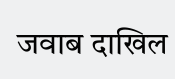जवाब दाखिल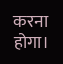करना होगा।